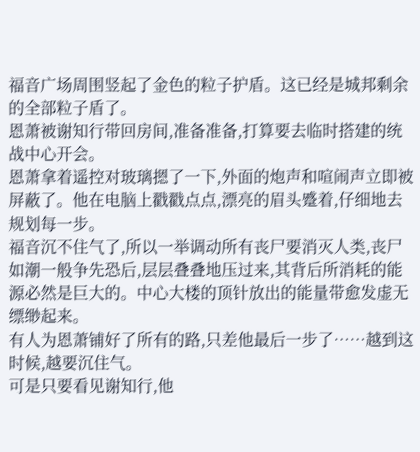福音广场周围竖起了金色的粒子护盾。这已经是城邦剩余的全部粒子盾了。
恩萧被谢知行带回房间,准备准备,打算要去临时搭建的统战中心开会。
恩萧拿着遥控对玻璃摁了一下,外面的炮声和喧闹声立即被屏蔽了。他在电脑上戳戳点点,漂亮的眉头蹙着,仔细地去规划每一步。
福音沉不住气了,所以一举调动所有丧尸要消灭人类,丧尸如潮一般争先恐后,层层叠叠地压过来,其背后所消耗的能源必然是巨大的。中心大楼的顶针放出的能量带愈发虚无缥缈起来。
有人为恩萧铺好了所有的路,只差他最后一步了……越到这时候,越要沉住气。
可是只要看见谢知行,他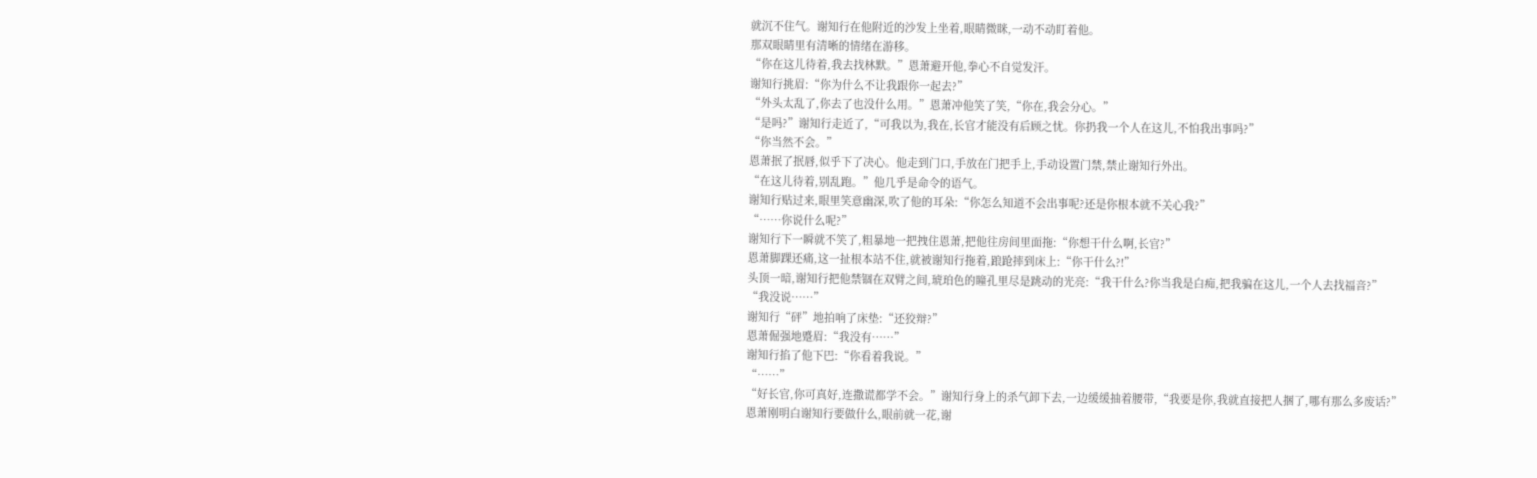就沉不住气。谢知行在他附近的沙发上坐着,眼睛微眯,一动不动盯着他。
那双眼睛里有清晰的情绪在游移。
“你在这儿待着,我去找林默。”恩萧避开他,拳心不自觉发汗。
谢知行挑眉:“你为什么不让我跟你一起去?”
“外头太乱了,你去了也没什么用。”恩萧冲他笑了笑,“你在,我会分心。”
“是吗?”谢知行走近了,“可我以为,我在,长官才能没有后顾之忧。你扔我一个人在这儿,不怕我出事吗?”
“你当然不会。”
恩萧抿了抿唇,似乎下了决心。他走到门口,手放在门把手上,手动设置门禁,禁止谢知行外出。
“在这儿待着,别乱跑。”他几乎是命令的语气。
谢知行贴过来,眼里笑意幽深,吹了他的耳朵:“你怎么知道不会出事呢?还是你根本就不关心我?”
“……你说什么呢?”
谢知行下一瞬就不笑了,粗暴地一把拽住恩萧,把他往房间里面拖:“你想干什么啊,长官?”
恩萧脚踝还痛,这一扯根本站不住,就被谢知行拖着,踉跄摔到床上:“你干什么?!”
头顶一暗,谢知行把他禁锢在双臂之间,琥珀色的瞳孔里尽是跳动的光亮:“我干什么?你当我是白痴,把我骗在这儿,一个人去找福音?”
“我没说……”
谢知行“砰”地拍响了床垫:“还狡辩?”
恩萧倔强地蹙眉:“我没有……”
谢知行掐了他下巴:“你看着我说。”
“……”
“好长官,你可真好,连撒谎都学不会。”谢知行身上的杀气卸下去,一边缓缓抽着腰带,“我要是你,我就直接把人捆了,哪有那么多废话?”
恩萧刚明白谢知行要做什么,眼前就一花,谢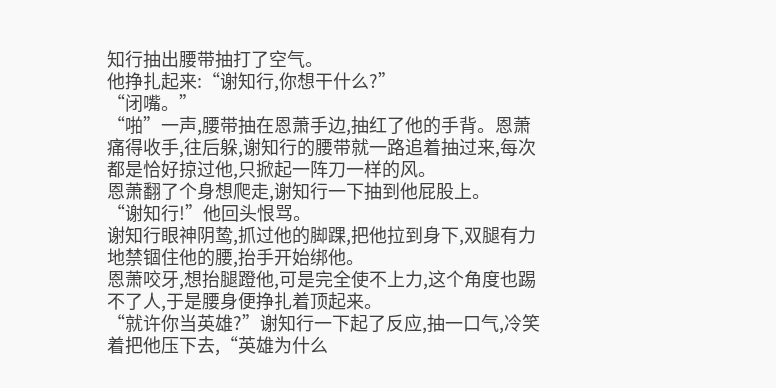知行抽出腰带抽打了空气。
他挣扎起来:“谢知行,你想干什么?”
“闭嘴。”
“啪”一声,腰带抽在恩萧手边,抽红了他的手背。恩萧痛得收手,往后躲,谢知行的腰带就一路追着抽过来,每次都是恰好掠过他,只掀起一阵刀一样的风。
恩萧翻了个身想爬走,谢知行一下抽到他屁股上。
“谢知行!”他回头恨骂。
谢知行眼神阴鸷,抓过他的脚踝,把他拉到身下,双腿有力地禁锢住他的腰,抬手开始绑他。
恩萧咬牙,想抬腿蹬他,可是完全使不上力,这个角度也踢不了人,于是腰身便挣扎着顶起来。
“就许你当英雄?”谢知行一下起了反应,抽一口气,冷笑着把他压下去,“英雄为什么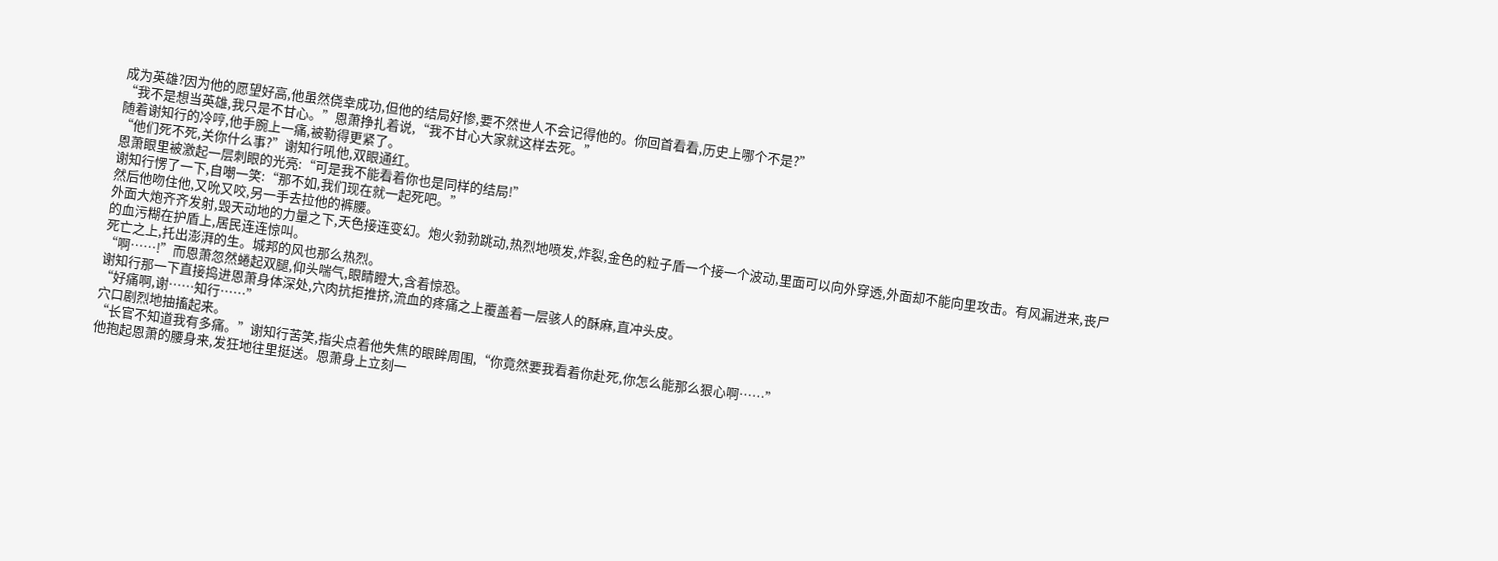成为英雄?因为他的愿望好高,他虽然侥幸成功,但他的结局好惨,要不然世人不会记得他的。你回首看看,历史上哪个不是?”
“我不是想当英雄,我只是不甘心。”恩萧挣扎着说,“我不甘心大家就这样去死。”
随着谢知行的冷哼,他手腕上一痛,被勒得更紧了。
“他们死不死,关你什么事?”谢知行吼他,双眼通红。
恩萧眼里被激起一层刺眼的光亮:“可是我不能看着你也是同样的结局!”
谢知行愣了一下,自嘲一笑:“那不如,我们现在就一起死吧。”
然后他吻住他,又吮又咬,另一手去拉他的裤腰。
外面大炮齐齐发射,毁天动地的力量之下,天色接连变幻。炮火勃勃跳动,热烈地喷发,炸裂,金色的粒子盾一个接一个波动,里面可以向外穿透,外面却不能向里攻击。有风漏进来,丧尸的血污糊在护盾上,居民连连惊叫。
死亡之上,托出澎湃的生。城邦的风也那么热烈。
“啊……!”而恩萧忽然蜷起双腿,仰头喘气,眼睛瞪大,含着惊恐。
谢知行那一下直接捣进恩萧身体深处,穴肉抗拒推挤,流血的疼痛之上覆盖着一层骇人的酥麻,直冲头皮。
“好痛啊,谢……知行……”
穴口剧烈地抽搐起来。
“长官不知道我有多痛。”谢知行苦笑,指尖点着他失焦的眼眸周围,“你竟然要我看着你赴死,你怎么能那么狠心啊……”
他抱起恩萧的腰身来,发狂地往里挺送。恩萧身上立刻一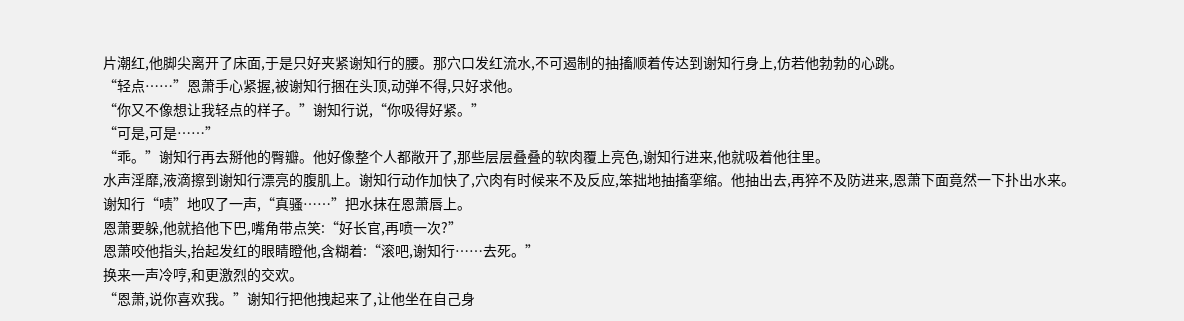片潮红,他脚尖离开了床面,于是只好夹紧谢知行的腰。那穴口发红流水,不可遏制的抽搐顺着传达到谢知行身上,仿若他勃勃的心跳。
“轻点……”恩萧手心紧握,被谢知行捆在头顶,动弹不得,只好求他。
“你又不像想让我轻点的样子。”谢知行说,“你吸得好紧。”
“可是,可是……”
“乖。”谢知行再去掰他的臀瓣。他好像整个人都敞开了,那些层层叠叠的软肉覆上亮色,谢知行进来,他就吸着他往里。
水声淫靡,液滴擦到谢知行漂亮的腹肌上。谢知行动作加快了,穴肉有时候来不及反应,笨拙地抽搐挛缩。他抽出去,再猝不及防进来,恩萧下面竟然一下扑出水来。
谢知行“啧”地叹了一声,“真骚……”把水抹在恩萧唇上。
恩萧要躲,他就掐他下巴,嘴角带点笑:“好长官,再喷一次?”
恩萧咬他指头,抬起发红的眼睛瞪他,含糊着:“滚吧,谢知行……去死。”
换来一声冷哼,和更激烈的交欢。
“恩萧,说你喜欢我。”谢知行把他拽起来了,让他坐在自己身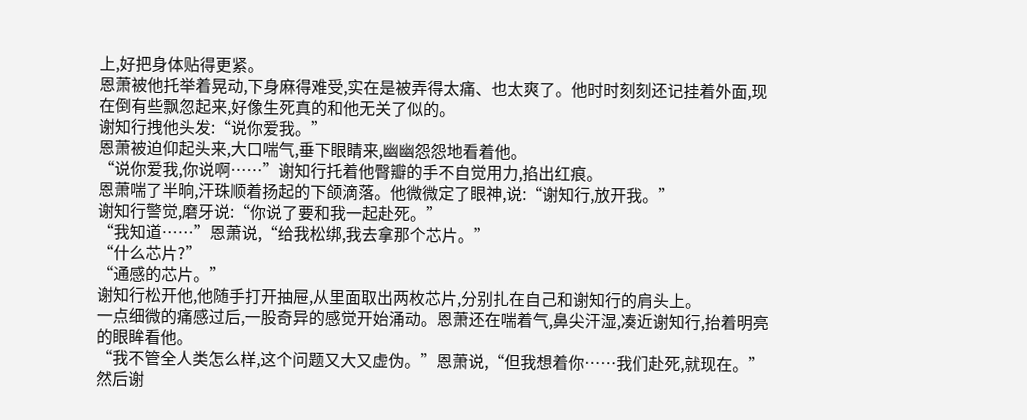上,好把身体贴得更紧。
恩萧被他托举着晃动,下身麻得难受,实在是被弄得太痛、也太爽了。他时时刻刻还记挂着外面,现在倒有些飘忽起来,好像生死真的和他无关了似的。
谢知行拽他头发:“说你爱我。”
恩萧被迫仰起头来,大口喘气,垂下眼睛来,幽幽怨怨地看着他。
“说你爱我,你说啊……”谢知行托着他臀瓣的手不自觉用力,掐出红痕。
恩萧喘了半晌,汗珠顺着扬起的下颌滴落。他微微定了眼神,说:“谢知行,放开我。”
谢知行警觉,磨牙说:“你说了要和我一起赴死。”
“我知道……”恩萧说,“给我松绑,我去拿那个芯片。”
“什么芯片?”
“通感的芯片。”
谢知行松开他,他随手打开抽屉,从里面取出两枚芯片,分别扎在自己和谢知行的肩头上。
一点细微的痛感过后,一股奇异的感觉开始涌动。恩萧还在喘着气,鼻尖汗湿,凑近谢知行,抬着明亮的眼眸看他。
“我不管全人类怎么样,这个问题又大又虚伪。”恩萧说,“但我想着你……我们赴死,就现在。”
然后谢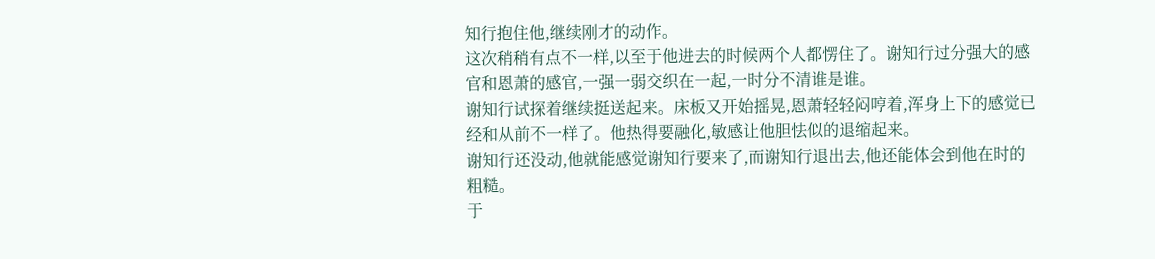知行抱住他,继续刚才的动作。
这次稍稍有点不一样,以至于他进去的时候两个人都愣住了。谢知行过分强大的感官和恩萧的感官,一强一弱交织在一起,一时分不清谁是谁。
谢知行试探着继续挺送起来。床板又开始摇晃,恩萧轻轻闷哼着,浑身上下的感觉已经和从前不一样了。他热得要融化,敏感让他胆怯似的退缩起来。
谢知行还没动,他就能感觉谢知行要来了,而谢知行退出去,他还能体会到他在时的粗糙。
于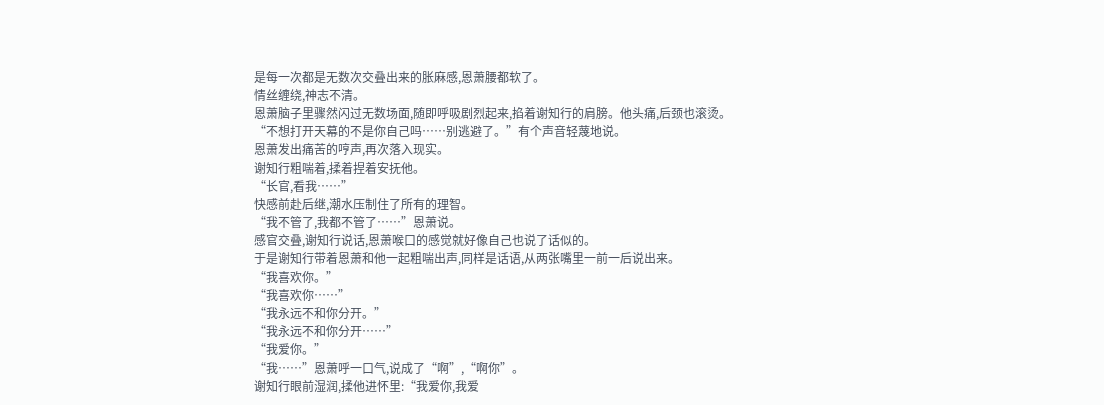是每一次都是无数次交叠出来的胀麻感,恩萧腰都软了。
情丝缠绕,神志不清。
恩萧脑子里骤然闪过无数场面,随即呼吸剧烈起来,掐着谢知行的肩膀。他头痛,后颈也滚烫。
“不想打开天幕的不是你自己吗……别逃避了。”有个声音轻蔑地说。
恩萧发出痛苦的哼声,再次落入现实。
谢知行粗喘着,揉着捏着安抚他。
“长官,看我……”
快感前赴后继,潮水压制住了所有的理智。
“我不管了,我都不管了……”恩萧说。
感官交叠,谢知行说话,恩萧喉口的感觉就好像自己也说了话似的。
于是谢知行带着恩萧和他一起粗喘出声,同样是话语,从两张嘴里一前一后说出来。
“我喜欢你。”
“我喜欢你……”
“我永远不和你分开。”
“我永远不和你分开……”
“我爱你。”
“我……”恩萧呼一口气,说成了“啊”,“啊你”。
谢知行眼前湿润,揉他进怀里:“我爱你,我爱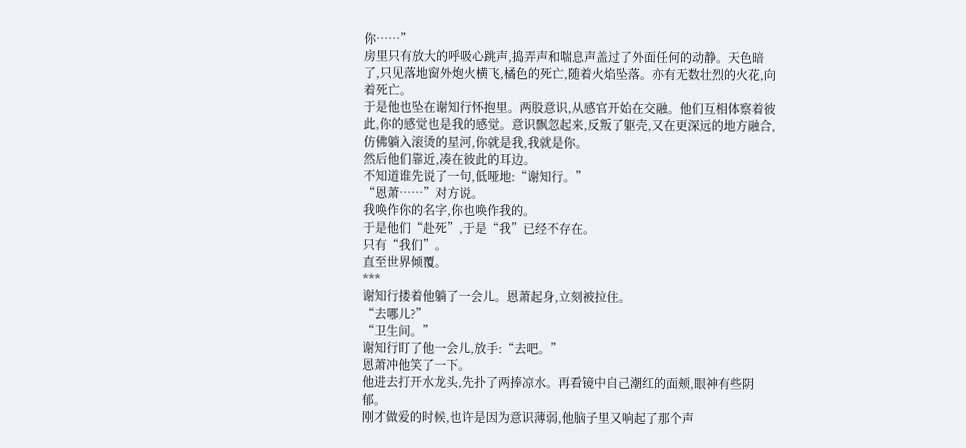你……”
房里只有放大的呼吸心跳声,捣弄声和喘息声盖过了外面任何的动静。天色暗了,只见落地窗外炮火横飞,橘色的死亡,随着火焰坠落。亦有无数壮烈的火花,向着死亡。
于是他也坠在谢知行怀抱里。两股意识,从感官开始在交融。他们互相体察着彼此,你的感觉也是我的感觉。意识飘忽起来,反叛了躯壳,又在更深远的地方融合,仿佛躺入滚烫的星河,你就是我,我就是你。
然后他们靠近,凑在彼此的耳边。
不知道谁先说了一句,低哑地:“谢知行。”
“恩萧……”对方说。
我唤作你的名字,你也唤作我的。
于是他们“赴死”,于是“我”已经不存在。
只有“我们”。
直至世界倾覆。
***
谢知行搂着他躺了一会儿。恩萧起身,立刻被拉住。
“去哪儿?”
“卫生间。”
谢知行盯了他一会儿,放手:“去吧。”
恩萧冲他笑了一下。
他进去打开水龙头,先扑了两捧凉水。再看镜中自己潮红的面颊,眼神有些阴郁。
刚才做爱的时候,也许是因为意识薄弱,他脑子里又响起了那个声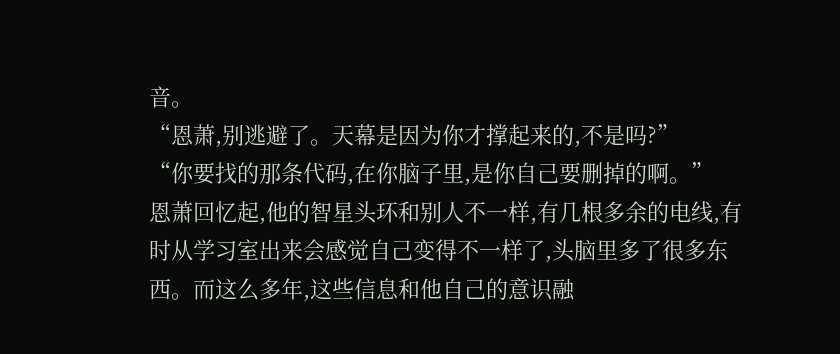音。
“恩萧,别逃避了。天幕是因为你才撑起来的,不是吗?”
“你要找的那条代码,在你脑子里,是你自己要删掉的啊。”
恩萧回忆起,他的智星头环和别人不一样,有几根多余的电线,有时从学习室出来会感觉自己变得不一样了,头脑里多了很多东西。而这么多年,这些信息和他自己的意识融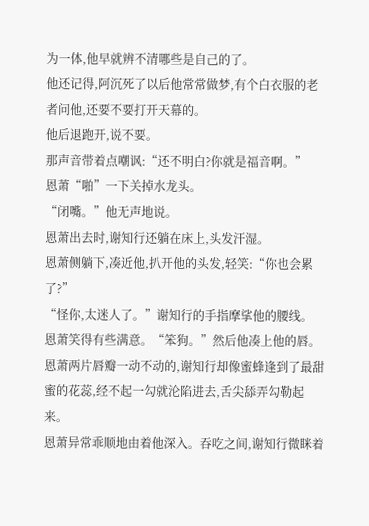为一体,他早就辨不清哪些是自己的了。
他还记得,阿沉死了以后他常常做梦,有个白衣服的老者问他,还要不要打开天幕的。
他后退跑开,说不要。
那声音带着点嘲讽:“还不明白?你就是福音啊。”
恩萧“啪”一下关掉水龙头。
“闭嘴。”他无声地说。
恩萧出去时,谢知行还躺在床上,头发汗湿。
恩萧侧躺下,凑近他,扒开他的头发,轻笑:“你也会累了?”
“怪你,太迷人了。”谢知行的手指摩挲他的腰线。
恩萧笑得有些满意。“笨狗。”然后他凑上他的唇。
恩萧两片唇瓣一动不动的,谢知行却像蜜蜂逢到了最甜蜜的花蕊,经不起一勾就沦陷进去,舌尖舔弄勾勒起来。
恩萧异常乖顺地由着他深入。吞吃之间,谢知行微眯着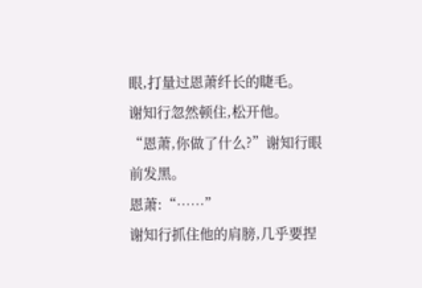眼,打量过恩萧纤长的睫毛。
谢知行忽然顿住,松开他。
“恩萧,你做了什么?”谢知行眼前发黑。
恩萧:“……”
谢知行抓住他的肩膀,几乎要捏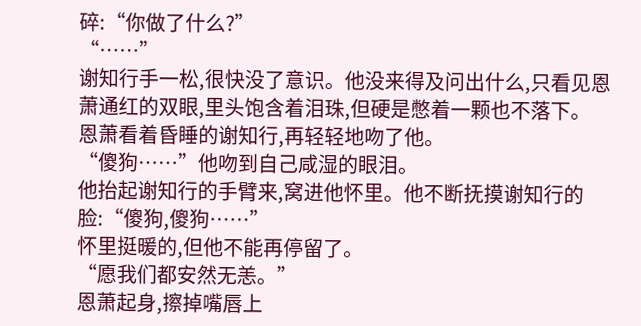碎:“你做了什么?”
“……”
谢知行手一松,很快没了意识。他没来得及问出什么,只看见恩萧通红的双眼,里头饱含着泪珠,但硬是憋着一颗也不落下。
恩萧看着昏睡的谢知行,再轻轻地吻了他。
“傻狗……”他吻到自己咸湿的眼泪。
他抬起谢知行的手臂来,窝进他怀里。他不断抚摸谢知行的脸:“傻狗,傻狗……”
怀里挺暖的,但他不能再停留了。
“愿我们都安然无恙。”
恩萧起身,擦掉嘴唇上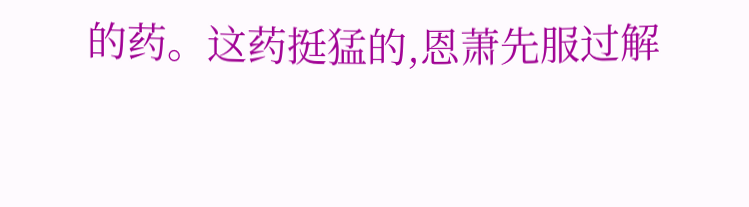的药。这药挺猛的,恩萧先服过解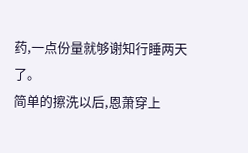药,一点份量就够谢知行睡两天了。
简单的擦洗以后,恩萧穿上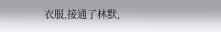衣服,接通了林默,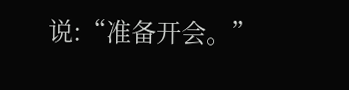说:“准备开会。”